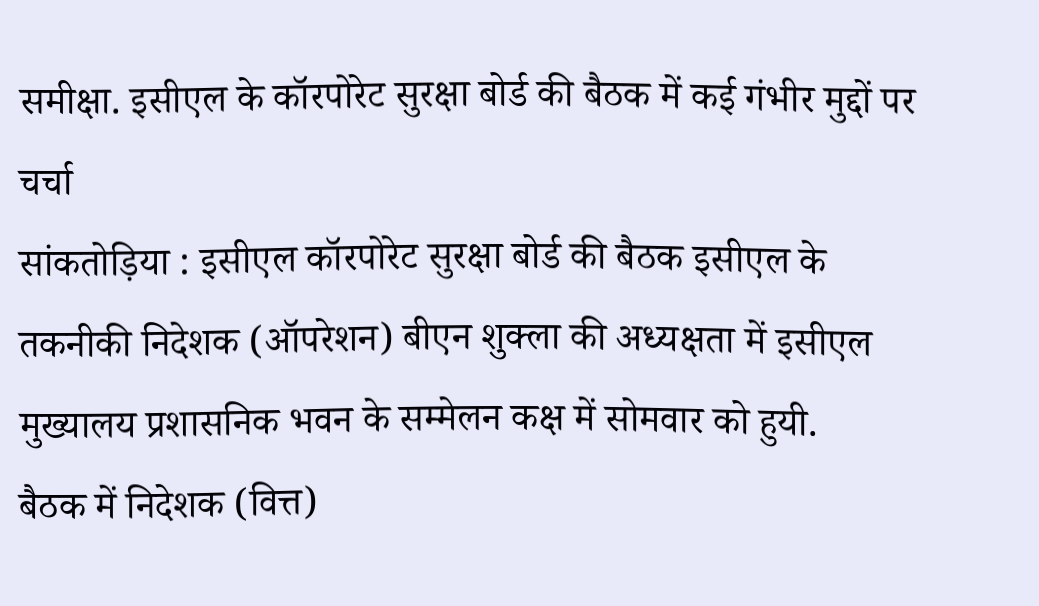समीक्षा. इसीएल के कॉरपोरेट सुरक्षा बोर्ड की बैठक में कई गंभीर मुद्दों पर चर्चा
सांकतोड़िया : इसीएल कॉरपोरेट सुरक्षा बोर्ड की बैठक इसीएल के तकनीकी निदेशक (ऑपरेशन) बीएन शुक्ला की अध्यक्षता में इसीएल मुख्यालय प्रशासनिक भवन के सम्मेलन कक्ष में सोमवार को हुयी.
बैठक में निदेशक (वित्त)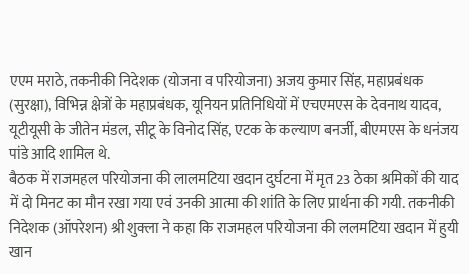एएम मराठे, तकनीकी निदेशक (योजना व परियोजना) अजय कुमार सिंह, महाप्रबंधक (सुरक्षा), विभिन्न क्षेत्रों के महाप्रबंधक, यूनियन प्रतिनिधियों में एचएमएस के देवनाथ यादव, यूटीयूसी के जीतेन मंडल, सीटू के विनोद सिंह, एटक के कल्याण बनर्जी, बीएमएस के धनंजय पांडे आदि शामिल थे.
बैठक में राजमहल परियोजना की लालमटिया खदान दुर्घटना में मृत 23 ठेका श्रमिकों की याद में दो मिनट का मौन रखा गया एवं उनकी आत्मा की शांति के लिए प्रार्थना की गयी. तकनीकी निदेशक (ऑपरेशन) श्री शुक्ला ने कहा कि राजमहल परियोजना की ललमटिया खदान में हुयी खान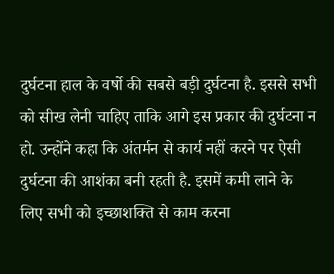दुर्घटना हाल के वर्षो की सबसे बड़ी दुर्घटना है. इससे सभी को सीख लेनी चाहिए ताकि आगे इस प्रकार की दुर्घटना न हो. उन्होंने कहा कि अंतर्मन से कार्य नहीं करने पर ऐसी दुर्घटना की आशंका बनी रहती है. इसमें कमी लाने के लिए सभी को इच्छाशक्ति से काम करना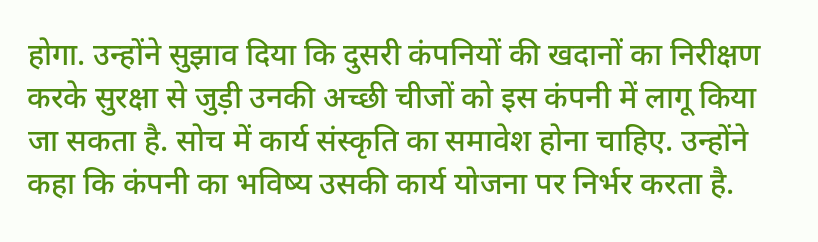होगा. उन्होंने सुझाव दिया कि दुसरी कंपनियों की खदानों का निरीक्षण करके सुरक्षा से जुड़ी उनकी अच्छी चीजों को इस कंपनी में लागू किया जा सकता है. सोच में कार्य संस्कृति का समावेश होना चाहिए. उन्होंने कहा कि कंपनी का भविष्य उसकी कार्य योजना पर निर्भर करता है.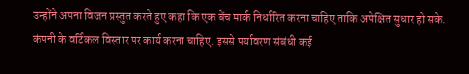उन्होंने अपना विजन प्रस्तुत करते हुए कहा कि एक बेंच मार्क निर्धारित करना चाहिए ताकि अपेक्षित सुधार हो सके. कंपनी के वर्टिकल विस्तार पर कार्य करना चाहिए. इससे पर्यावरण संबंधी कई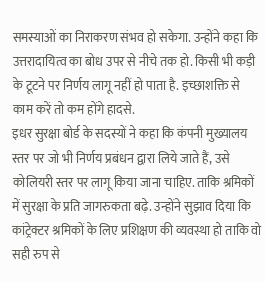समस्याओं का निराकरण संभव हो सकेगा. उन्होंने कहा कि उत्तरादायित्व का बोध उपर से नीचे तक हो. किसी भी कड़ी के टूटने पर निर्णय लागू नहीं हो पाता है. इच्छाशक्ति से काम करें तो कम होंगे हादसे.
इधर सुरक्षा बोर्ड के सदस्यों ने कहा कि कंपनी मुख्यालय स्तर पर जो भी निर्णय प्रबंधन द्वारा लिये जाते हैं, उसे कोलियरी स्तर पर लागू किया जाना चाहिए. ताकि श्रमिकों में सुरक्षा के प्रति जागरुकता बढ़े. उन्होंने सुझाव दिया कि कांट्रेक्टर श्रमिकों के लिए प्रशिक्षण की व्यवस्था हो ताकि वो सही रुप से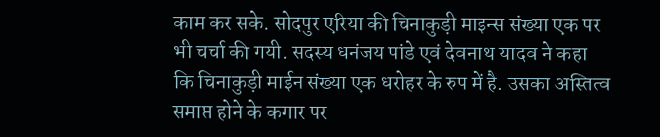काम कर सके. सोदपुर एरिया की चिनाकुड़ी माइन्स संख्या एक पर भी चर्चा की गयी. सदस्य धनंजय पांडे एवं देवनाथ यादव ने कहा कि चिनाकुड़ी माईन संख्या एक धरोहर के रुप में है. उसका अस्तित्व समाप्त होने के कगार पर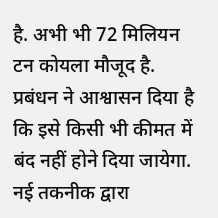है. अभी भी 72 मिलियन टन कोयला मौजूद है. प्रबंधन ने आश्वासन दिया है कि इसे किसी भी कीमत में बंद नहीं होने दिया जायेगा. नई तकनीक द्वारा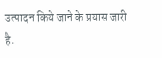उत्पादन किये जाने के प्रयास जारी है.